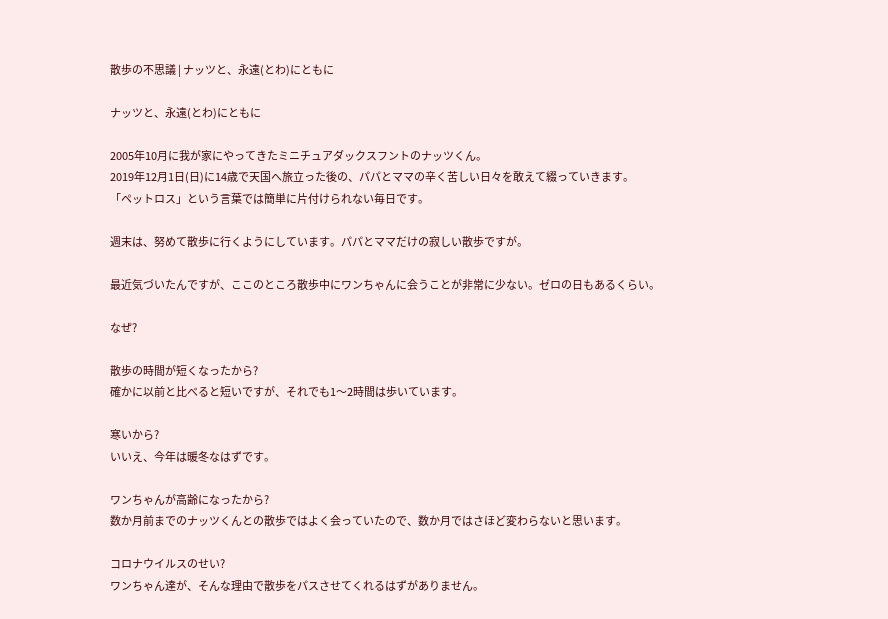散歩の不思議 | ナッツと、永遠(とわ)にともに

ナッツと、永遠(とわ)にともに

2005年10月に我が家にやってきたミニチュアダックスフントのナッツくん。
2019年12月1日(日)に14歳で天国へ旅立った後の、パパとママの辛く苦しい日々を敢えて綴っていきます。
「ペットロス」という言葉では簡単に片付けられない毎日です。

週末は、努めて散歩に行くようにしています。パパとママだけの寂しい散歩ですが。

最近気づいたんですが、ここのところ散歩中にワンちゃんに会うことが非常に少ない。ゼロの日もあるくらい。

なぜ?

散歩の時間が短くなったから?
確かに以前と比べると短いですが、それでも1〜2時間は歩いています。

寒いから?
いいえ、今年は暖冬なはずです。

ワンちゃんが高齢になったから?
数か月前までのナッツくんとの散歩ではよく会っていたので、数か月ではさほど変わらないと思います。

コロナウイルスのせい?
ワンちゃん達が、そんな理由で散歩をパスさせてくれるはずがありません。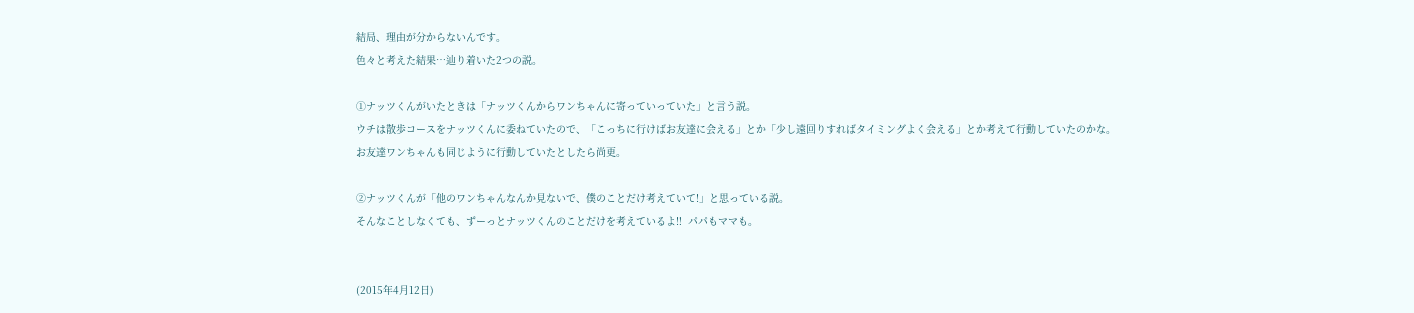結局、理由が分からないんです。
色々と考えた結果…辿り着いた2つの説。

①ナッツくんがいたときは「ナッツくんからワンちゃんに寄っていっていた」と言う説。
ウチは散歩コースをナッツくんに委ねていたので、「こっちに行けばお友達に会える」とか「少し遠回りすればタイミングよく会える」とか考えて行動していたのかな。
お友達ワンちゃんも同じように行動していたとしたら尚更。

②ナッツくんが「他のワンちゃんなんか見ないで、僕のことだけ考えていて!」と思っている説。
そんなことしなくても、ずーっとナッツくんのことだけを考えているよ‼  パパもママも。


(2015年4月12日)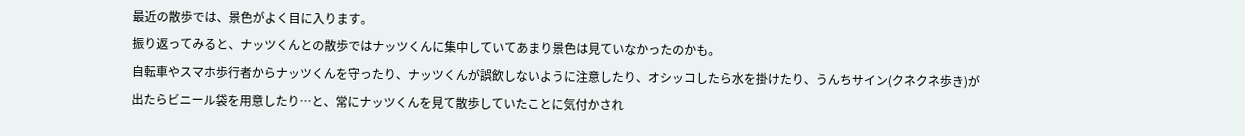最近の散歩では、景色がよく目に入ります。
振り返ってみると、ナッツくんとの散歩ではナッツくんに集中していてあまり景色は見ていなかったのかも。
自転車やスマホ歩行者からナッツくんを守ったり、ナッツくんが誤飲しないように注意したり、オシッコしたら水を掛けたり、うんちサイン(クネクネ歩き)が出たらビニール袋を用意したり…と、常にナッツくんを見て散歩していたことに気付かされ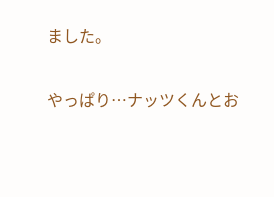ました。

やっぱり…ナッツくんとお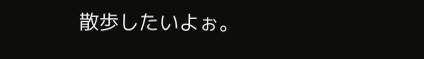散歩したいよぉ。